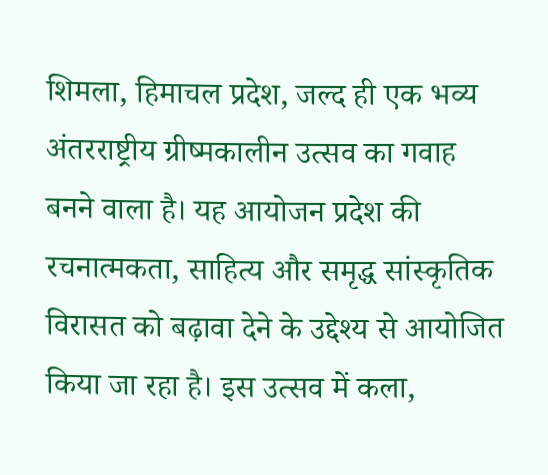शिमला, हिमाचल प्रदेश, जल्द ही एक भव्य अंतरराष्ट्रीय ग्रीष्मकालीन उत्सव का गवाह बनने वाला है। यह आयोजन प्रदेश की रचनात्मकता, साहित्य और समृद्ध सांस्कृतिक विरासत को बढ़ावा देने के उद्देश्य से आयोजित किया जा रहा है। इस उत्सव में कला,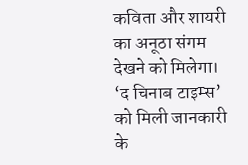कविता और शायरी का अनूठा संगम देखने को मिलेगा।
‘द चिनाब टाइम्स’ को मिली जानकारी के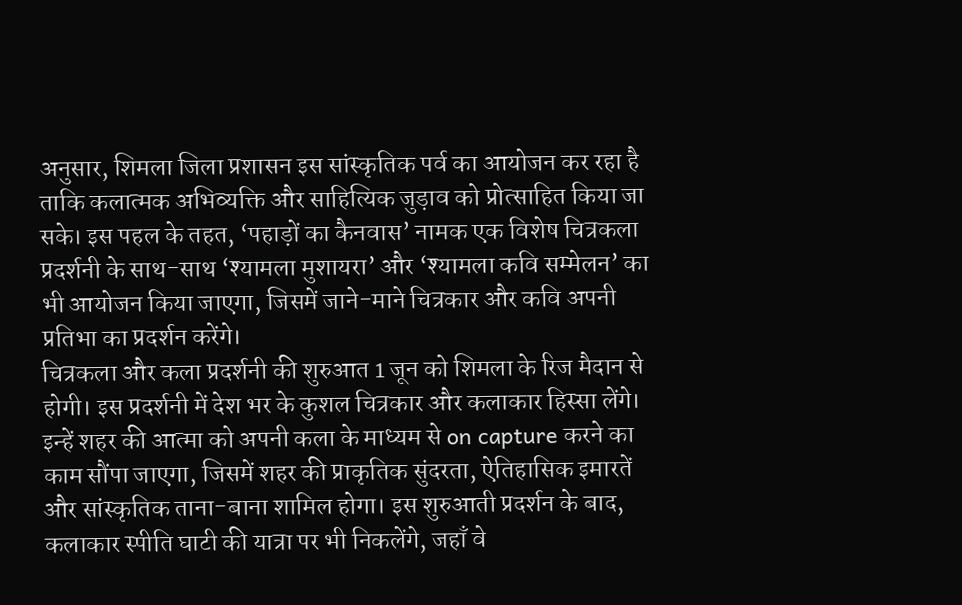अनुसार, शिमला जिला प्रशासन इस सांस्कृतिक पर्व का आयोजन कर रहा है ताकि कलात्मक अभिव्यक्ति और साहित्यिक जुड़ाव को प्रोत्साहित किया जा सके। इस पहल के तहत, ‘पहाड़ों का कैनवास’ नामक एक विशेष चित्रकला प्रदर्शनी के साथ-साथ ‘श्यामला मुशायरा’ और ‘श्यामला कवि सम्मेलन’ का भी आयोजन किया जाएगा, जिसमें जाने-माने चित्रकार और कवि अपनी प्रतिभा का प्रदर्शन करेंगे।
चित्रकला और कला प्रदर्शनी की शुरुआत 1 जून को शिमला के रिज मैदान से होगी। इस प्रदर्शनी में देश भर के कुशल चित्रकार और कलाकार हिस्सा लेंगे। इन्हें शहर की आत्मा को अपनी कला के माध्यम से on capture करने का काम सौंपा जाएगा, जिसमें शहर की प्राकृतिक सुंदरता, ऐतिहासिक इमारतें और सांस्कृतिक ताना-बाना शामिल होगा। इस शुरुआती प्रदर्शन के बाद, कलाकार स्पीति घाटी की यात्रा पर भी निकलेंगे, जहाँ वे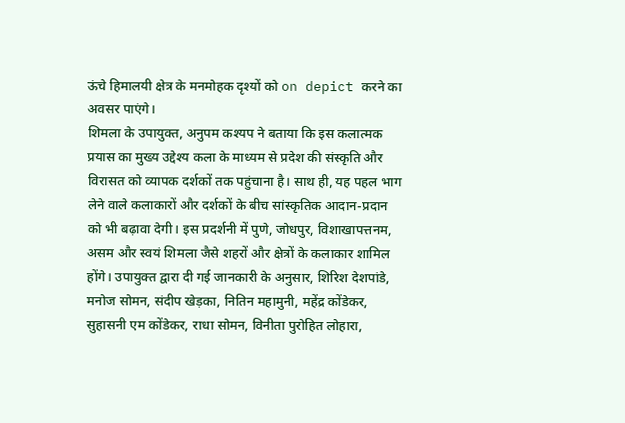ऊंचे हिमालयी क्षेत्र के मनमोहक दृश्यों को on depict करने का अवसर पाएंगे।
शिमला के उपायुक्त, अनुपम कश्यप ने बताया कि इस कलात्मक प्रयास का मुख्य उद्देश्य कला के माध्यम से प्रदेश की संस्कृति और विरासत को व्यापक दर्शकों तक पहुंचाना है। साथ ही, यह पहल भाग लेने वाले कलाकारों और दर्शकों के बीच सांस्कृतिक आदान-प्रदान को भी बढ़ावा देगी। इस प्रदर्शनी में पुणे, जोधपुर, विशाखापत्तनम, असम और स्वयं शिमला जैसे शहरों और क्षेत्रों के कलाकार शामिल होंगे। उपायुक्त द्वारा दी गई जानकारी के अनुसार, शिरिश देशपांडे, मनोज सोमन, संदीप खेड़का, नितिन महामुनी, महेंद्र कोंडेकर, सुहासनी एम कोंडेकर, राधा सोमन, विनीता पुरोहित लोहारा,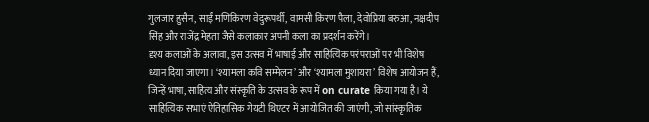गुलजार हुसैन, साईं मणिकिरण वेदुरूपर्थी, वामसी किरण पैला, देवोप्रिया बरुआ, नक्षदीप सिंह और राजेंद्र मेहता जैसे कलाकार अपनी कला का प्रदर्शन करेंगे।
दृश्य कलाओं के अलावा, इस उत्सव में भाषाई और साहित्यिक परंपराओं पर भी विशेष ध्यान दिया जाएगा। ‘श्यामला कवि सम्मेलन’ और ‘श्यामला मुशायरा’ विशेष आयोजन हैं, जिन्हें भाषा, साहित्य और संस्कृति के उत्सव के रूप में on curate किया गया है। ये साहित्यिक सभाएं ऐतिहासिक गेयटी थिएटर में आयोजित की जाएंगी, जो सांस्कृतिक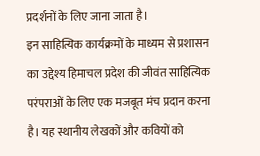प्रदर्शनों के लिए जाना जाता है।
इन साहित्यिक कार्यक्रमों के माध्यम से प्रशासन का उद्देश्य हिमाचल प्रदेश की जीवंत साहित्यिक परंपराओं के लिए एक मजबूत मंच प्रदान करना है। यह स्थानीय लेखकों और कवियों को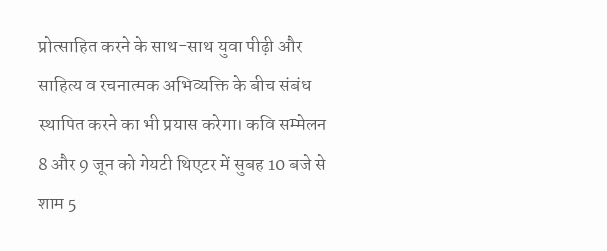प्रोत्साहित करने के साथ-साथ युवा पीढ़ी और साहित्य व रचनात्मक अभिव्यक्ति के बीच संबंध स्थापित करने का भी प्रयास करेगा। कवि सम्मेलन 8 और 9 जून को गेयटी थिएटर में सुबह 10 बजे से शाम 5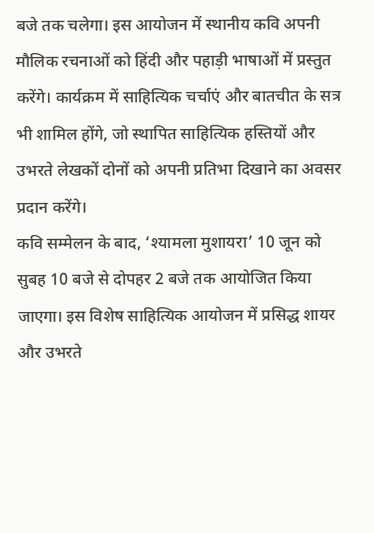बजे तक चलेगा। इस आयोजन में स्थानीय कवि अपनी मौलिक रचनाओं को हिंदी और पहाड़ी भाषाओं में प्रस्तुत करेंगे। कार्यक्रम में साहित्यिक चर्चाएं और बातचीत के सत्र भी शामिल होंगे, जो स्थापित साहित्यिक हस्तियों और उभरते लेखकों दोनों को अपनी प्रतिभा दिखाने का अवसर प्रदान करेंगे।
कवि सम्मेलन के बाद, ‘श्यामला मुशायरा’ 10 जून को सुबह 10 बजे से दोपहर 2 बजे तक आयोजित किया जाएगा। इस विशेष साहित्यिक आयोजन में प्रसिद्ध शायर और उभरते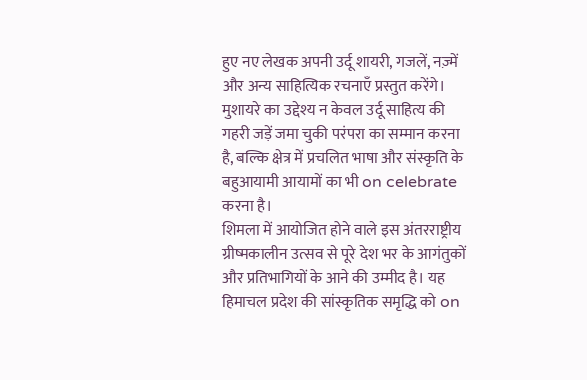हुए नए लेखक अपनी उर्दू शायरी, गजलें, नज़्में और अन्य साहित्यिक रचनाएँ प्रस्तुत करेंगे। मुशायरे का उद्देश्य न केवल उर्दू साहित्य की गहरी जड़ें जमा चुकी परंपरा का सम्मान करना है, बल्कि क्षेत्र में प्रचलित भाषा और संस्कृति के बहुआयामी आयामों का भी on celebrate करना है।
शिमला में आयोजित होने वाले इस अंतरराष्ट्रीय ग्रीष्मकालीन उत्सव से पूरे देश भर के आगंतुकों और प्रतिभागियों के आने की उम्मीद है। यह हिमाचल प्रदेश की सांस्कृतिक समृद्धि को on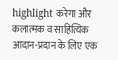highlight करेगा और कलात्मक व साहित्यिक आदान-प्रदान के लिए एक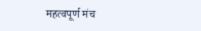महत्वपूर्ण मंच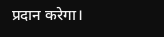प्रदान करेगा।